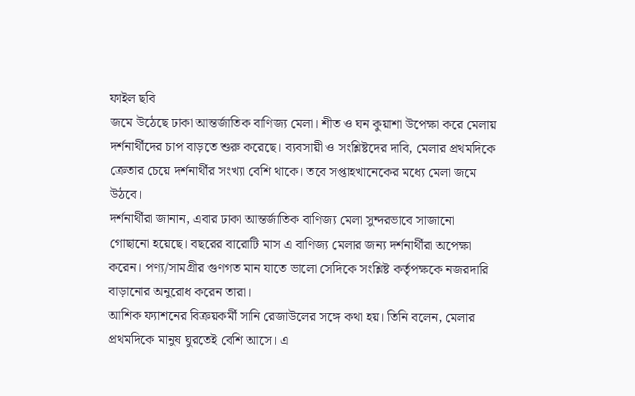ফাইল ছবি
জমে উঠেছে ঢাকা আন্তর্জাতিক বাণিজ্য মেলা। শীত ও ঘন কুয়াশা উপেক্ষা করে মেলায় দর্শনার্থীদের চাপ বাড়তে শুরু করেছে। ব্যবসায়ী ও সংশ্লিষ্টদের দাবি, মেলার প্রথমদিকে ক্রেতার চেয়ে দর্শনার্থীর সংখ্যা বেশি থাকে। তবে সপ্তাহখানেকের মধ্যে মেলা জমে উঠবে।
দর্শনার্থীরা জানান, এবার ঢাকা আন্তর্জাতিক বাণিজ্য মেলা সুন্দরভাবে সাজানো গোছানো হয়েছে। বছরের বারোটি মাস এ বাণিজ্য মেলার জন্য দর্শনার্থীরা অপেক্ষা করেন। পণ্য/সামগ্রীর গুণগত মান যাতে ভালো সেদিকে সংশ্লিষ্ট কর্তৃপক্ষকে নজরদারি বাড়ানোর অনুরোধ করেন তারা।
আশিক ফ্যাশনের বিক্রয়কর্মী সানি রেজাউলের সঙ্গে কথা হয়। তিনি বলেন, মেলার প্রথমদিকে মানুষ ঘুরতেই বেশি আসে। এ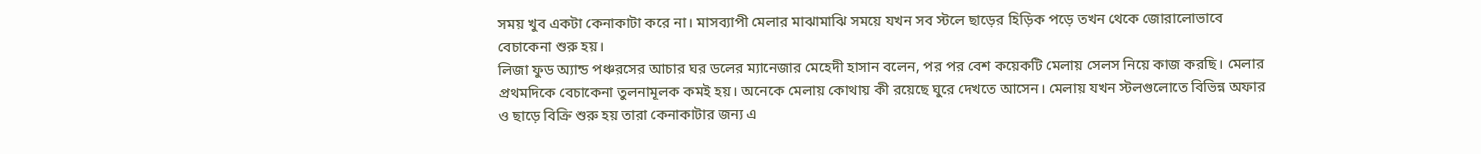সময় খুব একটা কেনাকাটা করে না। মাসব্যাপী মেলার মাঝামাঝি সময়ে যখন সব স্টলে ছাড়ের হিড়িক পড়ে তখন থেকে জোরালোভাবে বেচাকেনা শুরু হয়।
লিজা ফুড অ্যান্ড পঞ্চরসের আচার ঘর ডলের ম্যানেজার মেহেদী হাসান বলেন, পর পর বেশ কয়েকটি মেলায় সেলস নিয়ে কাজ করছি। মেলার প্রথমদিকে বেচাকেনা তুলনামূলক কমই হয়। অনেকে মেলায় কোথায় কী রয়েছে ঘুরে দেখতে আসেন। মেলায় যখন স্টলগুলোতে বিভিন্ন অফার ও ছাড়ে বিক্রি শুরু হয় তারা কেনাকাটার জন্য এ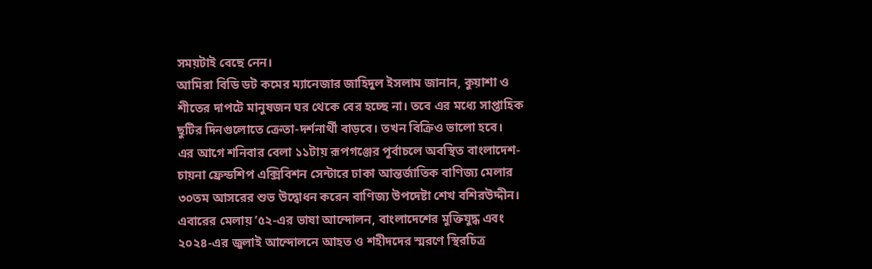সময়টাই বেছে নেন।
আমিরা বিডি ডট কমের ম্যানেজার জাহিদুল ইসলাম জানান, কুয়াশা ও শীতের দাপটে মানুষজন ঘর থেকে বের হচ্ছে না। তবে এর মধ্যে সাপ্তাহিক ছুটির দিনগুলোতে ক্রেতা-দর্শনার্থী বাড়বে। তখন বিক্রিও ভালো হবে।
এর আগে শনিবার বেলা ১১টায় রূপগঞ্জের পূর্বাচলে অবস্থিত বাংলাদেশ-চায়না ফ্রেন্ডশিপ এক্সিবিশন সেন্টারে ঢাকা আন্তর্জাতিক বাণিজ্য মেলার ৩০তম আসরের শুভ উদ্বোধন করেন বাণিজ্য উপদেষ্টা শেখ বশিরউদ্দীন।
এবারের মেলায় ’৫২-এর ভাষা আন্দোলন, বাংলাদেশের মুক্তিযুদ্ধ এবং ২০২৪-এর জুলাই আন্দোলনে আহত ও শহীদদের স্মরণে স্থিরচিত্র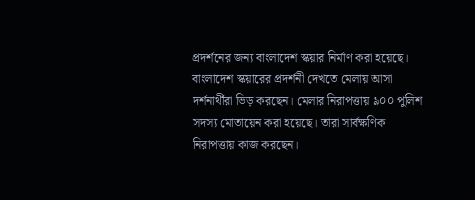প্রদর্শনের জন্য বাংলাদেশ স্কয়ার নির্মাণ করা হয়েছে। বাংলাদেশ স্কয়ারের প্রদর্শনী দেখতে মেলায় আসা দর্শনার্থীরা ভিড় করছেন। মেলার নিরাপত্তায় ৯০০ পুলিশ সদস্য মোতায়েন করা হয়েছে। তারা সার্বক্ষণিক নিরাপত্তায় কাজ করছেন।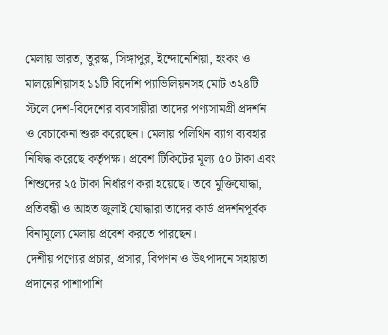মেলায় ভারত, তুরস্ক, সিঙ্গাপুর, ইন্দোনেশিয়া, হংকং ও মালয়েশিয়াসহ ১১টি বিদেশি প্যাভিলিয়নসহ মোট ৩২৪টি স্টলে দেশ-বিদেশের ব্যবসায়ীরা তাদের পণ্যসামগ্রী প্রদর্শন ও বেচাকেনা শুরু করেছেন। মেলায় পলিথিন ব্যাগ ব্যবহার নিষিদ্ধ করেছে কর্তৃপক্ষ। প্রবেশ টিকিটের মূল্য ৫০ টাকা এবং শিশুদের ২৫ টাকা নির্ধারণ করা হয়েছে। তবে মুক্তিযোদ্ধা, প্রতিবন্ধী ও আহত জুলাই যোদ্ধারা তাদের কার্ড প্রদর্শনপূর্বক বিনামূল্যে মেলায় প্রবেশ করতে পারছেন।
দেশীয় পণ্যের প্রচার, প্রসার, বিপণন ও উৎপাদনে সহায়তা প্রদানের পাশাপাশি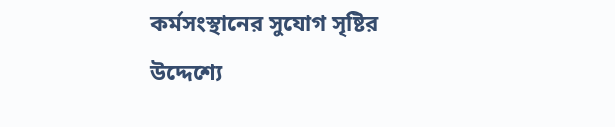কর্মসংস্থানের সুযোগ সৃষ্টির উদ্দেশ্যে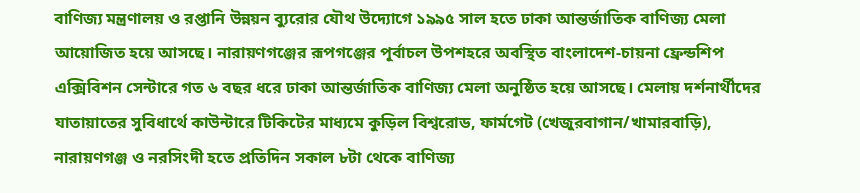বাণিজ্য মন্ত্রণালয় ও রপ্তানি উন্নয়ন ব্যুরোর যৌথ উদ্যোগে ১৯৯৫ সাল হতে ঢাকা আন্তর্জাতিক বাণিজ্য মেলা আয়োজিত হয়ে আসছে। নারায়ণগঞ্জের রূপগঞ্জের পূর্বাচল উপশহরে অবস্থিত বাংলাদেশ-চায়না ফ্রেন্ডশিপ এক্সিবিশন সেন্টারে গত ৬ বছর ধরে ঢাকা আন্তর্জাতিক বাণিজ্য মেলা অনুষ্ঠিত হয়ে আসছে। মেলায় দর্শনার্থীদের যাতায়াতের সুবিধার্থে কাউন্টারে টিকিটের মাধ্যমে কুড়িল বিশ্বরোড, ফার্মগেট (খেজুরবাগান/খামারবাড়ি), নারায়ণগঞ্জ ও নরসিংদী হতে প্রতিদিন সকাল ৮টা থেকে বাণিজ্য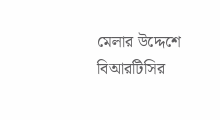মেলার উদ্দেশে বিআরটিসির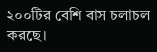২০০টির বেশি বাস চলাচল করছে।